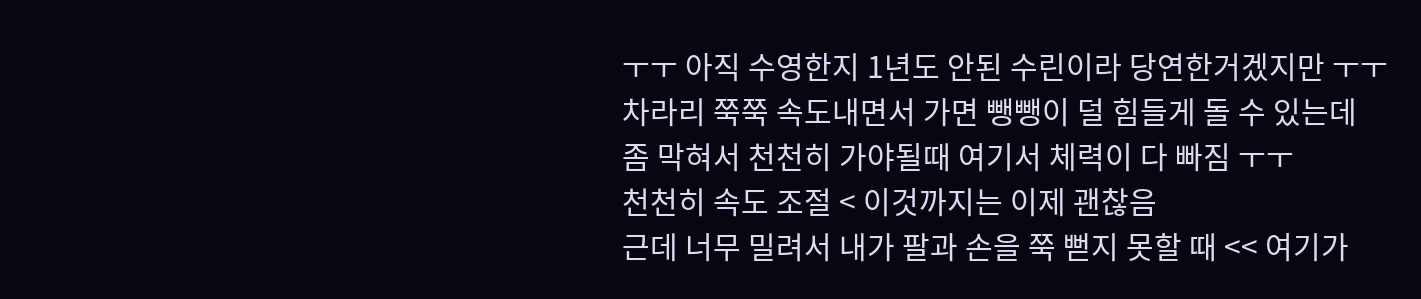ㅜㅜ 아직 수영한지 1년도 안된 수린이라 당연한거겠지만 ㅜㅜ
차라리 쭉쭉 속도내면서 가면 뺑뺑이 덜 힘들게 돌 수 있는데
좀 막혀서 천천히 가야될때 여기서 체력이 다 빠짐 ㅜㅜ
천천히 속도 조절 < 이것까지는 이제 괜찮음
근데 너무 밀려서 내가 팔과 손을 쭉 뻗지 못할 때 << 여기가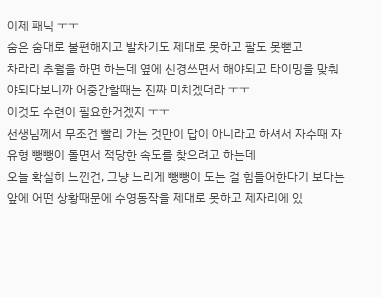이제 패닉 ㅜㅜ
숨은 숨대로 불편해지고 발차기도 제대로 못하고 팔도 못뻗고
차라리 추월을 하면 하는데 옆에 신경쓰면서 해야되고 타이밍을 맞춰야되다보니까 어중간할때는 진짜 미치겠더라 ㅜㅜ
이것도 수련이 필요한거겠지 ㅜㅜ
선생님께서 무조건 빨리 가는 것만이 답이 아니라고 하셔서 자수때 자유형 뺑뺑이 돌면서 적당한 속도를 찾으려고 하는데
오늘 확실히 느낀건, 그냥 느리게 뺑뺑이 도는 걸 힘들어한다기 보다는 앞에 어떤 상황때문에 수영동작을 제대로 못하고 제자리에 있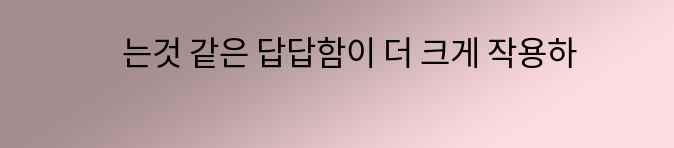는것 같은 답답함이 더 크게 작용하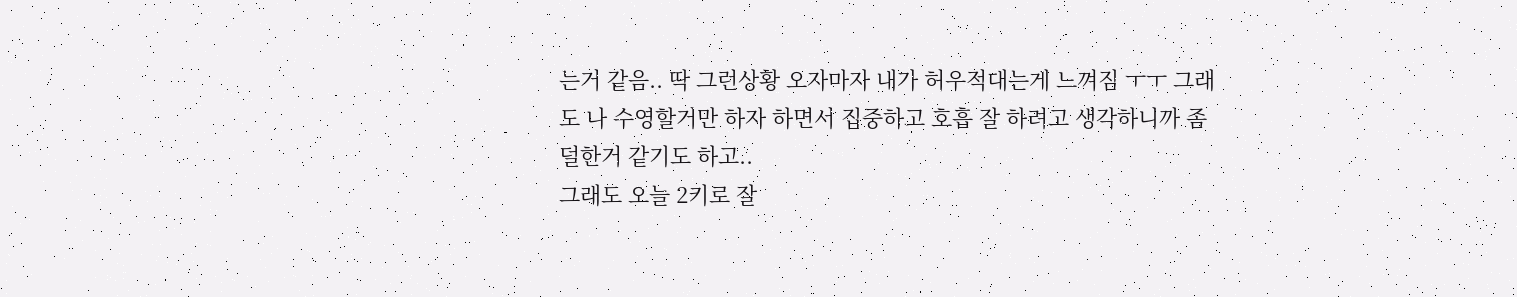는거 같음.. 딱 그런상황 오자마자 내가 허우적대는게 느껴짐 ㅜㅜ 그래도 나 수영할거만 하자 하면서 집중하고 호흡 잘 하려고 생각하니까 좀 덜한거 같기도 하고..
그래도 오늘 2키로 잘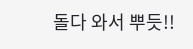돌다 와서 뿌듯!!